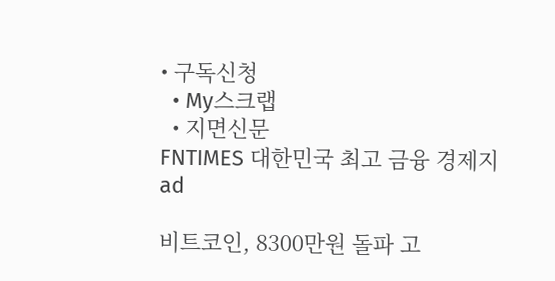• 구독신청
  • My스크랩
  • 지면신문
FNTIMES 대한민국 최고 금융 경제지
ad

비트코인, 8300만원 돌파 고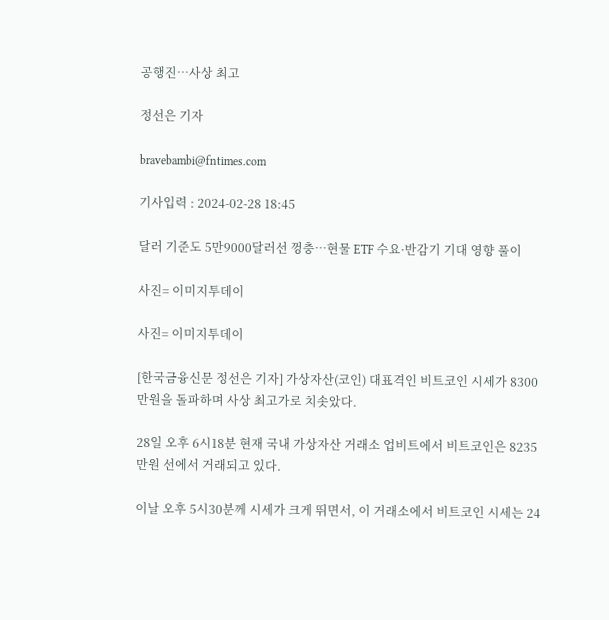공행진…사상 최고

정선은 기자

bravebambi@fntimes.com

기사입력 : 2024-02-28 18:45

달러 기준도 5만9000달러선 껑충…현물 ETF 수요·반감기 기대 영향 풀이

사진= 이미지투데이

사진= 이미지투데이

[한국금융신문 정선은 기자] 가상자산(코인) 대표격인 비트코인 시세가 8300만원을 돌파하며 사상 최고가로 치솟았다.

28일 오후 6시18분 현재 국내 가상자산 거래소 업비트에서 비트코인은 8235만원 선에서 거래되고 있다.

이날 오후 5시30분께 시세가 크게 뛰면서, 이 거래소에서 비트코인 시세는 24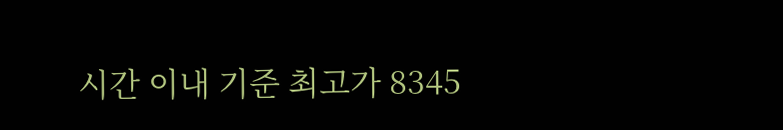시간 이내 기준 최고가 8345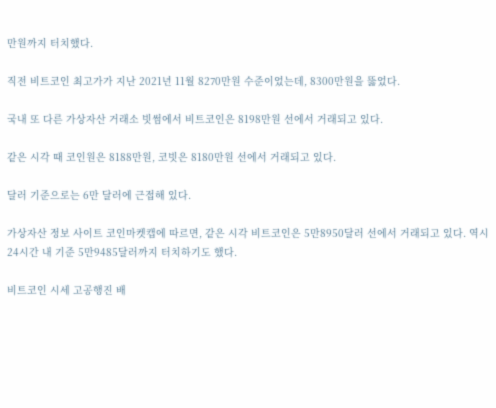만원까지 터치했다.

직전 비트코인 최고가가 지난 2021년 11월 8270만원 수준이었는데, 8300만원을 뚫었다.

국내 또 다른 가상자산 거래소 빗썸에서 비트코인은 8198만원 선에서 거래되고 있다.

같은 시각 때 코인원은 8188만원, 코빗은 8180만원 선에서 거래되고 있다.

달러 기준으로는 6만 달러에 근접해 있다.

가상자산 정보 사이트 코인마켓캡에 따르면, 같은 시각 비트코인은 5만8950달러 선에서 거래되고 있다. 역시 24시간 내 기준 5만9485달러까지 터치하기도 했다.

비트코인 시세 고공행진 배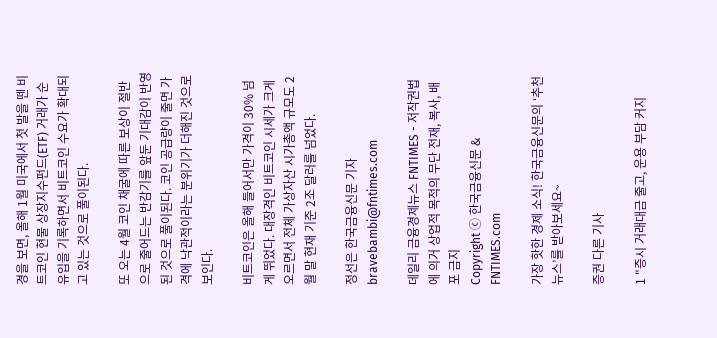경을 보면, 올해 1월 미국에서 첫 발을 뗀 비트코인 현물 상장지수펀드(ETF) 거래가 순유입을 기록하면서 비트코인 수요가 확대되고 있는 것으로 풀이된다.

또 오는 4월 코인 채굴에 따른 보상이 절반으로 줄어드는 반감기를 앞둔 기대감이 반영된 것으로 풀이된다. 코인 공급량이 줄면 가격에 낙관적이라는 분위기가 더해진 것으로 보인다.

비트코인은 올해 들어서만 가격이 30% 넘게 뛰었다. 대장격인 비트코인 시세가 크게 오르면서 전체 가상자산 시가총액 규모도 2월 말 현재 기준 2조 달러를 넘었다.

정선은 한국금융신문 기자 bravebambi@fntimes.com

데일리 금융경제뉴스 FNTIMES - 저작권법에 의거 상업적 목적의 무단 전재, 복사, 배포 금지
Copyright ⓒ 한국금융신문 & FNTIMES.com

가장 핫한 경제 소식! 한국금융신문의 ‘추천뉴스’를 받아보세요~

증권 다른 기사

1 "증시 거래대금 줄고, 운용 부담 커지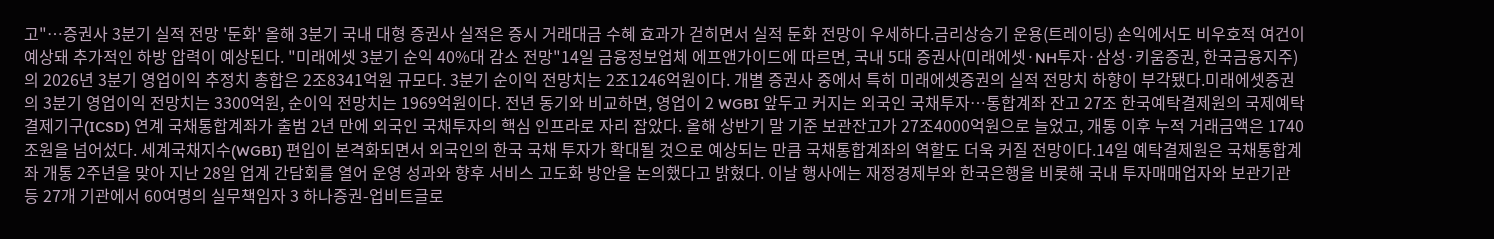고"…증권사 3분기 실적 전망 '둔화' 올해 3분기 국내 대형 증권사 실적은 증시 거래대금 수혜 효과가 걷히면서 실적 둔화 전망이 우세하다.금리상승기 운용(트레이딩) 손익에서도 비우호적 여건이 예상돼 추가적인 하방 압력이 예상된다. "미래에셋 3분기 순익 40%대 감소 전망"14일 금융정보업체 에프앤가이드에 따르면, 국내 5대 증권사(미래에셋·NH투자·삼성·키움증권, 한국금융지주)의 2026년 3분기 영업이익 추정치 총합은 2조8341억원 규모다. 3분기 순이익 전망치는 2조1246억원이다. 개별 증권사 중에서 특히 미래에셋증권의 실적 전망치 하향이 부각됐다.미래에셋증권의 3분기 영업이익 전망치는 3300억원, 순이익 전망치는 1969억원이다. 전년 동기와 비교하면, 영업이 2 WGBI 앞두고 커지는 외국인 국채투자…통합계좌 잔고 27조 한국예탁결제원의 국제예탁결제기구(ICSD) 연계 국채통합계좌가 출범 2년 만에 외국인 국채투자의 핵심 인프라로 자리 잡았다. 올해 상반기 말 기준 보관잔고가 27조4000억원으로 늘었고, 개통 이후 누적 거래금액은 1740조원을 넘어섰다. 세계국채지수(WGBI) 편입이 본격화되면서 외국인의 한국 국채 투자가 확대될 것으로 예상되는 만큼 국채통합계좌의 역할도 더욱 커질 전망이다.14일 예탁결제원은 국채통합계좌 개통 2주년을 맞아 지난 28일 업계 간담회를 열어 운영 성과와 향후 서비스 고도화 방안을 논의했다고 밝혔다. 이날 행사에는 재정경제부와 한국은행을 비롯해 국내 투자매매업자와 보관기관 등 27개 기관에서 60여명의 실무책임자 3 하나증권-업비트글로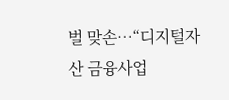벌 맞손…“디지털자산 금융사업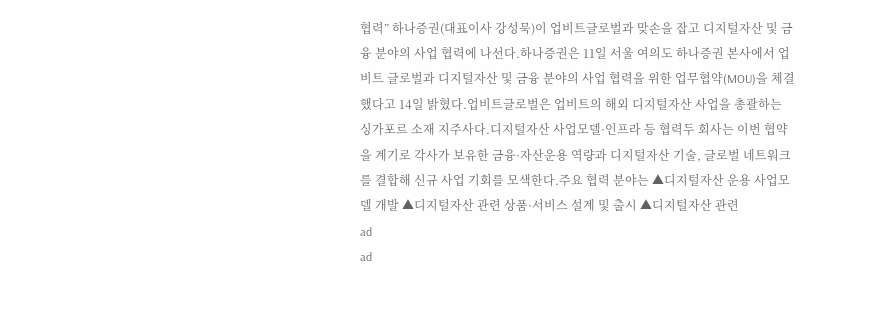협력” 하나증권(대표이사 강성묵)이 업비트글로벌과 맞손을 잡고 디지털자산 및 금융 분야의 사업 협력에 나선다.하나증권은 11일 서울 여의도 하나증권 본사에서 업비트 글로벌과 디지털자산 및 금융 분야의 사업 협력을 위한 업무협약(MOU)을 체결했다고 14일 밝혔다.업비트글로벌은 업비트의 해외 디지털자산 사업을 총괄하는 싱가포르 소재 지주사다.디지털자산 사업모델·인프라 등 협력두 회사는 이번 협약을 계기로 각사가 보유한 금융·자산운용 역량과 디지털자산 기술, 글로벌 네트워크를 결합해 신규 사업 기회를 모색한다.주요 협력 분야는 ▲디지털자산 운용 사업모델 개발 ▲디지털자산 관련 상품·서비스 설계 및 출시 ▲디지털자산 관련
ad
ad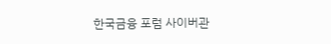한국금융 포럼 사이버관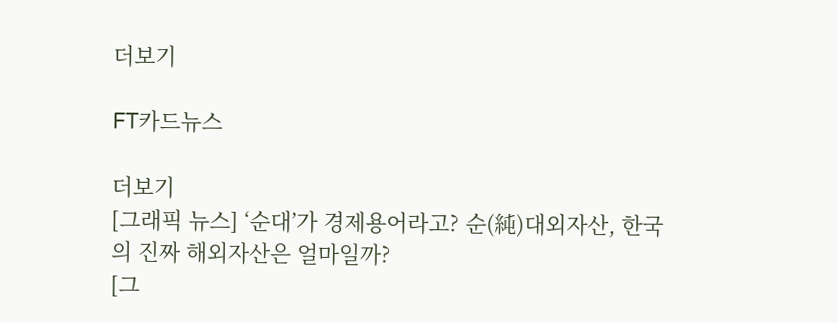더보기

FT카드뉴스

더보기
[그래픽 뉴스] ‘순대’가 경제용어라고? 순(純)대외자산, 한국의 진짜 해외자산은 얼마일까?
[그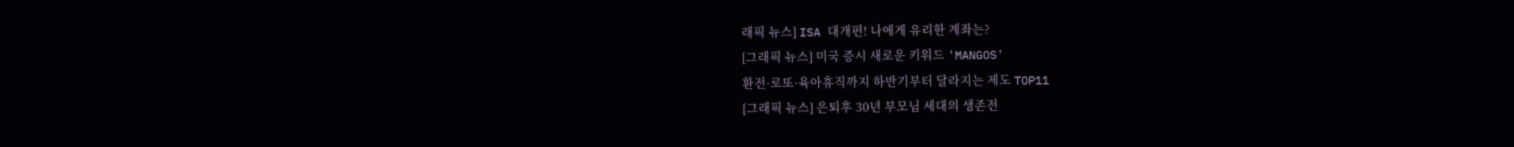래픽 뉴스] ISA 대개편! 나에게 유리한 계좌는?
[그래픽 뉴스] 미국 증시 새로운 키워드 'MANGOS'
환전·로또·육아휴직까지 하반기부터 달라지는 제도 TOP11
[그래픽 뉴스] 은퇴후 30년 부모님 세대의 생존전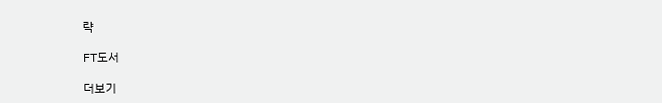략

FT도서

더보기